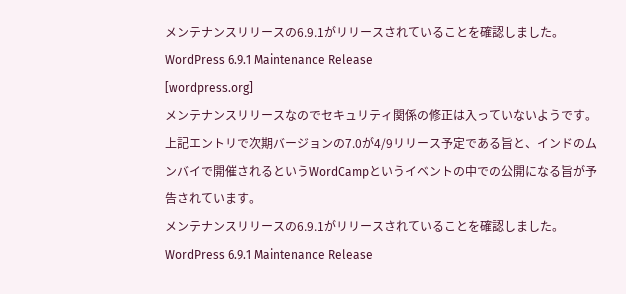メンテナンスリリースの6.9.1がリリースされていることを確認しました。
WordPress 6.9.1 Maintenance Release
[wordpress.org]
メンテナンスリリースなのでセキュリティ関係の修正は入っていないようです。上記エントリで次期バージョンの7.0が4/9リリース予定である旨と、インドのムンバイで開催されるというWordCampというイベントの中での公開になる旨が予告されています。
メンテナンスリリースの6.9.1がリリースされていることを確認しました。
WordPress 6.9.1 Maintenance Release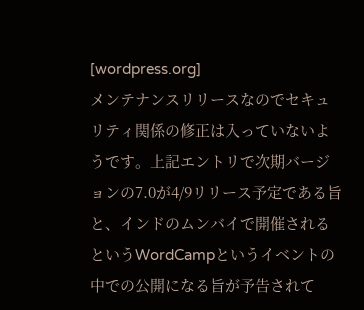[wordpress.org]
メンテナンスリリースなのでセキュリティ関係の修正は入っていないようです。上記エントリで次期バージョンの7.0が4/9リリース予定である旨と、インドのムンバイで開催されるというWordCampというイベントの中での公開になる旨が予告されて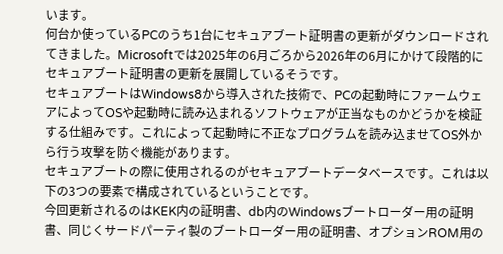います。
何台か使っているPCのうち1台にセキュアブート証明書の更新がダウンロードされてきました。Microsoftでは2025年の6月ごろから2026年の6月にかけて段階的にセキュアブート証明書の更新を展開しているそうです。
セキュアブートはWindows8から導入された技術で、PCの起動時にファームウェアによってOSや起動時に読み込まれるソフトウェアが正当なものかどうかを検証する仕組みです。これによって起動時に不正なプログラムを読み込ませてOS外から行う攻撃を防ぐ機能があります。
セキュアブートの際に使用されるのがセキュアブートデータベースです。これは以下の3つの要素で構成されているということです。
今回更新されるのはKEK内の証明書、db内のWindowsブートローダー用の証明書、同じくサードパーティ製のブートローダー用の証明書、オプションROM用の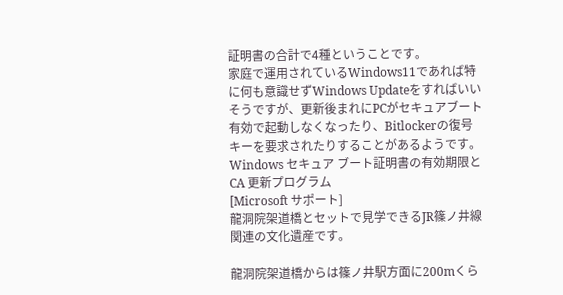証明書の合計で4種ということです。
家庭で運用されているWindows11であれば特に何も意識せずWindows Updateをすればいいそうですが、更新後まれにPCがセキュアブート有効で起動しなくなったり、Bitlockerの復号キーを要求されたりすることがあるようです。
Windows セキュア ブート証明書の有効期限と CA 更新プログラム
[Microsoft サポート]
龍洞院架道橋とセットで見学できるJR篠ノ井線関連の文化遺産です。

龍洞院架道橋からは篠ノ井駅方面に200mくら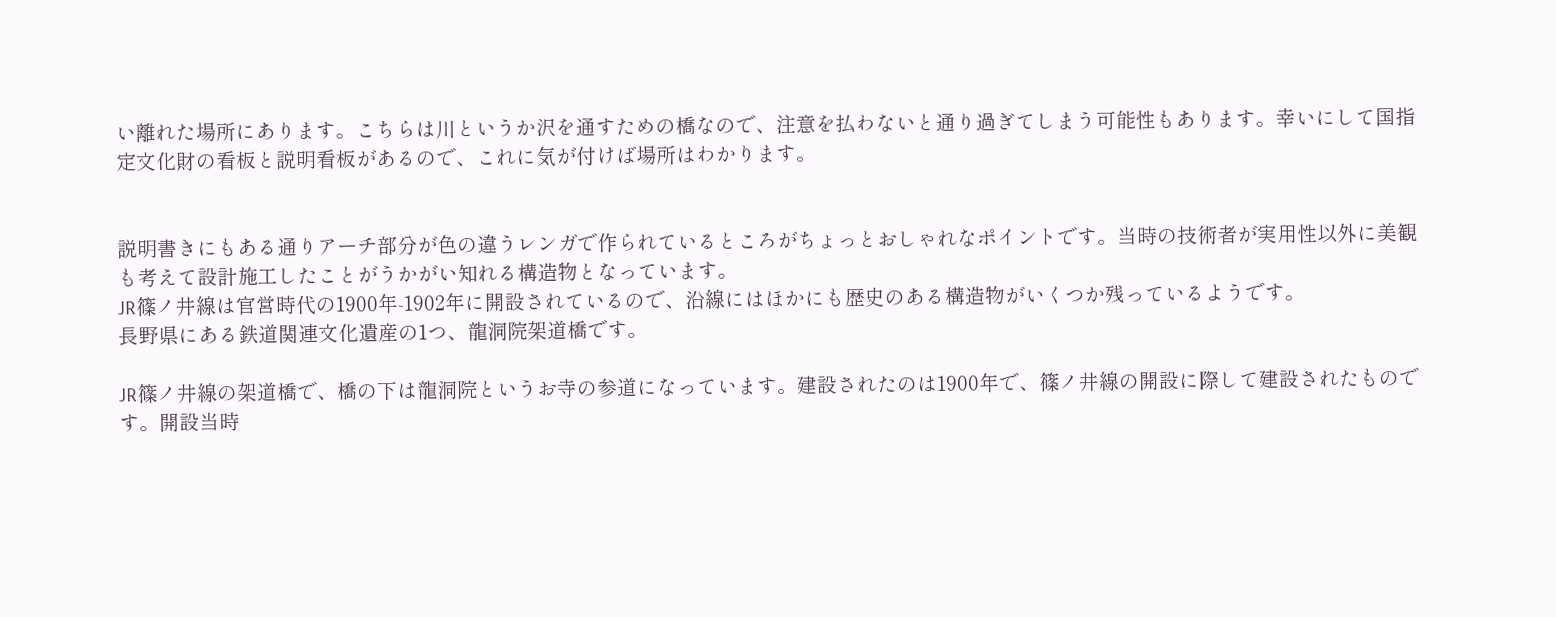い離れた場所にあります。こちらは川というか沢を通すための橋なので、注意を払わないと通り過ぎてしまう可能性もあります。幸いにして国指定文化財の看板と説明看板があるので、これに気が付けば場所はわかります。


説明書きにもある通りアーチ部分が色の違うレンガで作られているところがちょっとおしゃれなポイントです。当時の技術者が実用性以外に美観も考えて設計施工したことがうかがい知れる構造物となっています。
JR篠ノ井線は官営時代の1900年-1902年に開設されているので、沿線にはほかにも歴史のある構造物がいくつか残っているようです。
長野県にある鉄道関連文化遺産の1つ、龍洞院架道橋です。

JR篠ノ井線の架道橋で、橋の下は龍洞院というお寺の参道になっています。建設されたのは1900年で、篠ノ井線の開設に際して建設されたものです。開設当時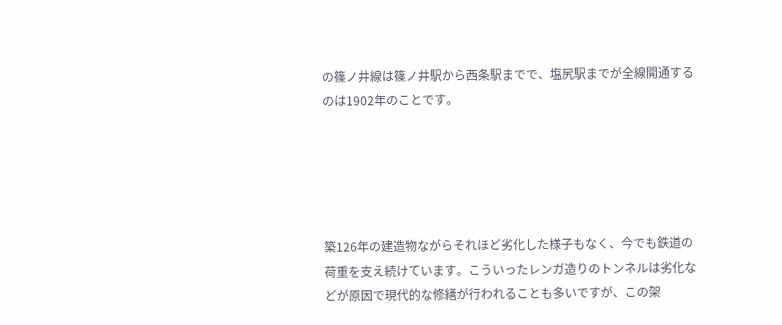の篠ノ井線は篠ノ井駅から西条駅までで、塩尻駅までが全線開通するのは1902年のことです。





築126年の建造物ながらそれほど劣化した様子もなく、今でも鉄道の荷重を支え続けています。こういったレンガ造りのトンネルは劣化などが原因で現代的な修繕が行われることも多いですが、この架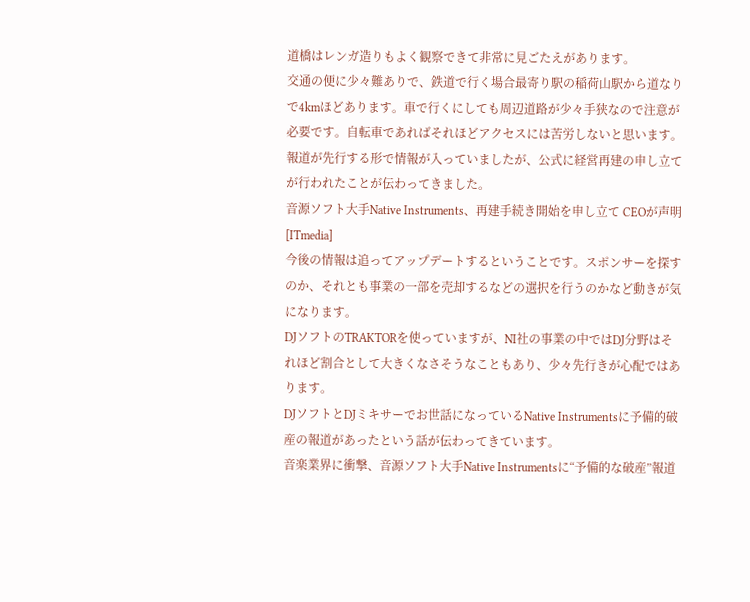道橋はレンガ造りもよく観察できて非常に見ごたえがあります。
交通の便に少々難ありで、鉄道で行く場合最寄り駅の稲荷山駅から道なりで4kmほどあります。車で行くにしても周辺道路が少々手狭なので注意が必要です。自転車であればそれほどアクセスには苦労しないと思います。
報道が先行する形で情報が入っていましたが、公式に経営再建の申し立てが行われたことが伝わってきました。
音源ソフト大手Native Instruments、再建手続き開始を申し立て CEOが声明
[ITmedia]
今後の情報は追ってアップデートするということです。スポンサーを探すのか、それとも事業の一部を売却するなどの選択を行うのかなど動きが気になります。
DJソフトのTRAKTORを使っていますが、NI社の事業の中ではDJ分野はそれほど割合として大きくなさそうなこともあり、少々先行きが心配ではあります。
DJソフトとDJミキサーでお世話になっているNative Instrumentsに予備的破産の報道があったという話が伝わってきています。
音楽業界に衝撃、音源ソフト大手Native Instrumentsに“予備的な破産”報道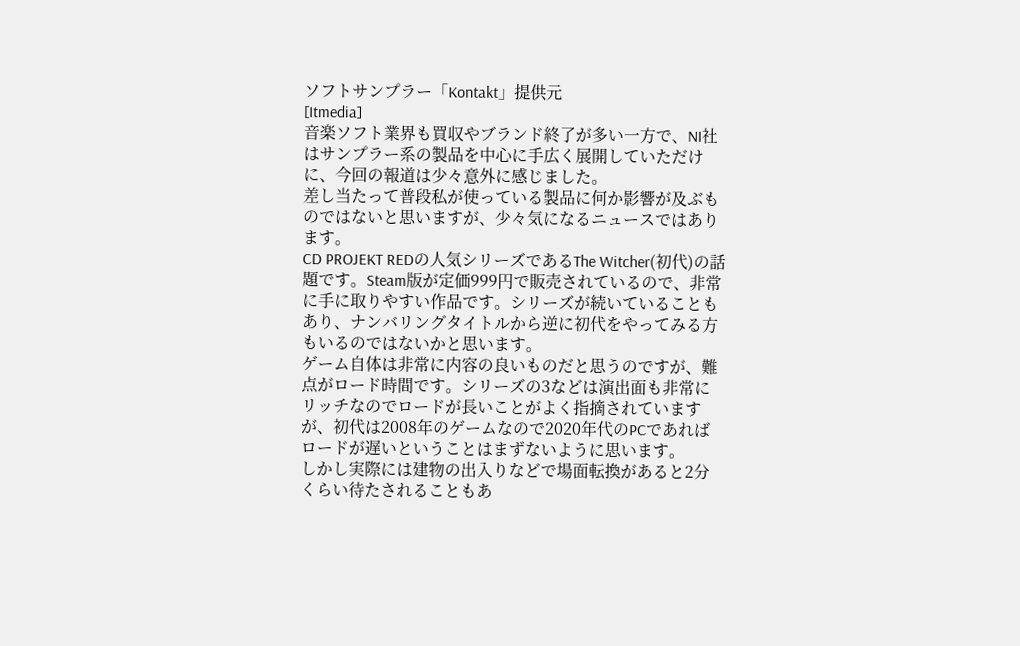ソフトサンプラー「Kontakt」提供元
[Itmedia]
音楽ソフト業界も買収やブランド終了が多い一方で、NI社はサンプラー系の製品を中心に手広く展開していただけに、今回の報道は少々意外に感じました。
差し当たって普段私が使っている製品に何か影響が及ぶものではないと思いますが、少々気になるニュースではあります。
CD PROJEKT REDの人気シリーズであるThe Witcher(初代)の話題です。Steam版が定価999円で販売されているので、非常に手に取りやすい作品です。シリーズが続いていることもあり、ナンバリングタイトルから逆に初代をやってみる方もいるのではないかと思います。
ゲーム自体は非常に内容の良いものだと思うのですが、難点がロード時間です。シリーズの3などは演出面も非常にリッチなのでロードが長いことがよく指摘されていますが、初代は2008年のゲームなので2020年代のPCであればロードが遅いということはまずないように思います。
しかし実際には建物の出入りなどで場面転換があると2分くらい待たされることもあ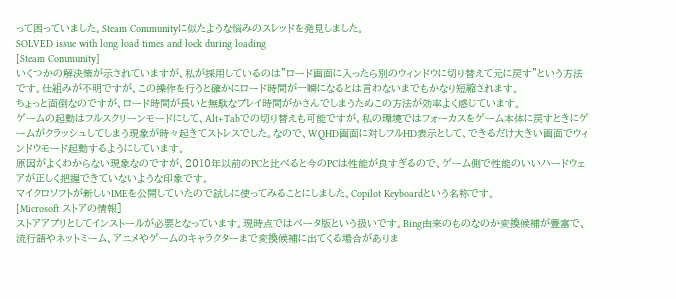って困っていました。Steam Communityに似たような悩みのスレッドを発見しました。
SOLVED issue with long load times and lock during loading
[Steam Community]
いくつかの解決策が示されていますが、私が採用しているのは”ロード画面に入ったら別のウィンドウに切り替えて元に戻す”という方法です。仕組みが不明ですが、この操作を行うと確かにロード時間が一瞬になるとは言わないまでもかなり短縮されます。
ちょっと面倒なのですが、ロード時間が長いと無駄なプレイ時間がかさんでしまうためこの方法が効率よく感じています。
ゲームの起動はフルスクリーンモードにして、Alt+Tabでの切り替えも可能ですが、私の環境ではフォーカスをゲーム本体に戻すときにゲームがクラッシュしてしまう現象が時々起きてストレスでした。なので、WQHD画面に対しフルHD表示として、できるだけ大きい画面でウィンドウモード起動するようにしています。
原因がよくわからない現象なのですが、2010年以前のPCと比べると今のPCは性能が良すぎるので、ゲーム側で性能のいいハードウェアが正しく把握できていないような印象です。
マイクロソフトが新しいIMEを公開していたので試しに使ってみることにしました。Copilot Keyboardという名称です。
[Microsoft ストアの情報]
ストアアプリとしてインストールが必要となっています。現時点ではベータ版という扱いです。Bing由来のものなのか変換候補が豊富で、流行語やネットミーム、アニメやゲームのキャラクターまで変換候補に出てくる場合がありま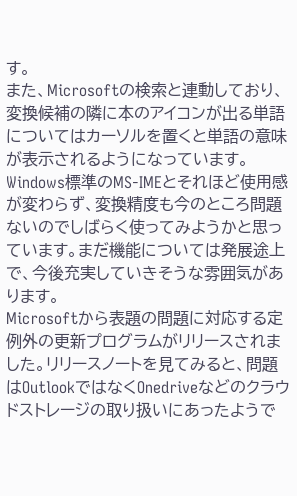す。
また、Microsoftの検索と連動しており、変換候補の隣に本のアイコンが出る単語についてはカーソルを置くと単語の意味が表示されるようになっています。
Windows標準のMS-IMEとそれほど使用感が変わらず、変換精度も今のところ問題ないのでしばらく使ってみようかと思っています。まだ機能については発展途上で、今後充実していきそうな雰囲気があります。
Microsoftから表題の問題に対応する定例外の更新プログラムがリリースされました。リリースノートを見てみると、問題はOutlookではなくOnedriveなどのクラウドストレージの取り扱いにあったようで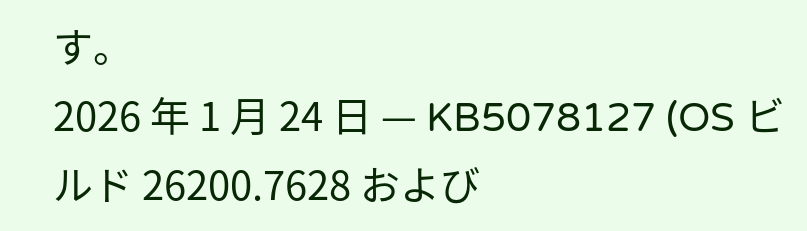す。
2026 年 1 月 24 日 — KB5078127 (OS ビルド 26200.7628 および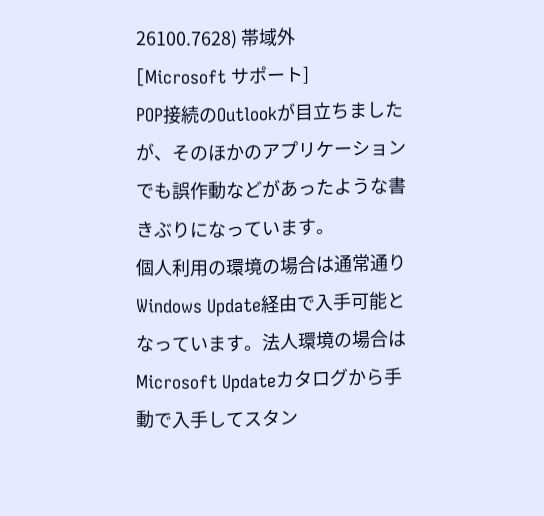26100.7628) 帯域外
[Microsoft サポート]
POP接続のOutlookが目立ちましたが、そのほかのアプリケーションでも誤作動などがあったような書きぶりになっています。
個人利用の環境の場合は通常通りWindows Update経由で入手可能となっています。法人環境の場合はMicrosoft Updateカタログから手動で入手してスタン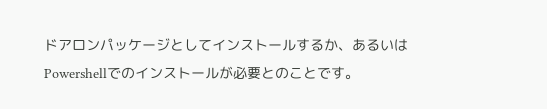ドアロンパッケージとしてインストールするか、あるいはPowershellでのインストールが必要とのことです。